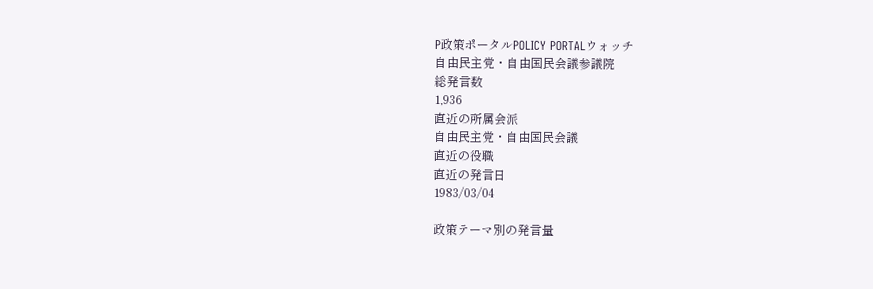P政策ポータルPOLICY PORTALウォッチ
自由民主党・自由国民会議参議院
総発言数
1,936
直近の所属会派
自由民主党・自由国民会議
直近の役職
直近の発言日
1983/03/04

政策テーマ別の発言量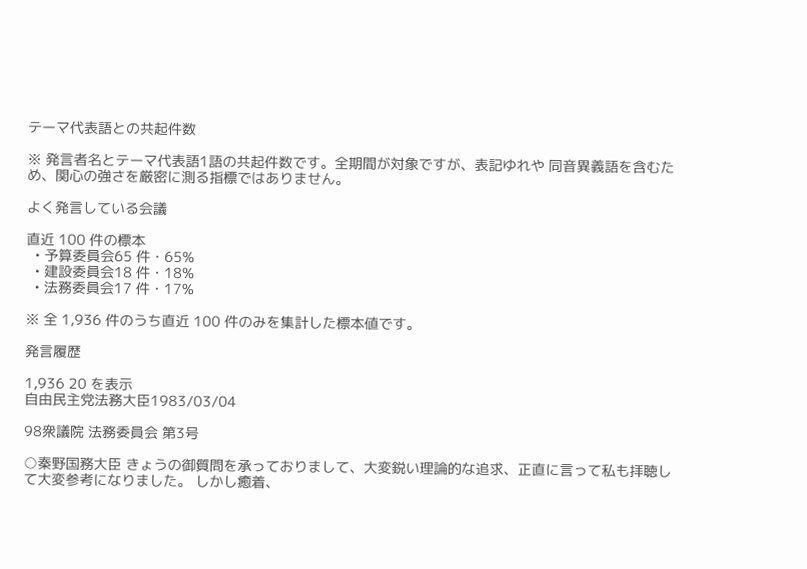テーマ代表語との共起件数

※ 発言者名とテーマ代表語1語の共起件数です。全期間が対象ですが、表記ゆれや 同音異義語を含むため、関心の強さを厳密に測る指標ではありません。

よく発言している会議

直近 100 件の標本
  • 予算委員会65 件・65%
  • 建設委員会18 件・18%
  • 法務委員会17 件・17%

※ 全 1,936 件のうち直近 100 件のみを集計した標本値です。

発言履歴

1,936 20 を表示
自由民主党法務大臣1983/03/04

98衆議院 法務委員会 第3号

○秦野国務大臣 きょうの御質問を承っておりまして、大変鋭い理論的な追求、正直に言って私も拝聴して大変参考になりました。 しかし癒着、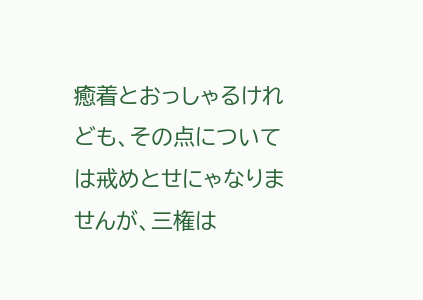癒着とおっしゃるけれども、その点については戒めとせにゃなりませんが、三権は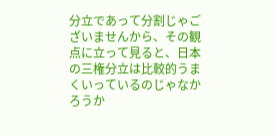分立であって分割じゃございませんから、その観点に立って見ると、日本の三権分立は比較的うまくいっているのじゃなかろうか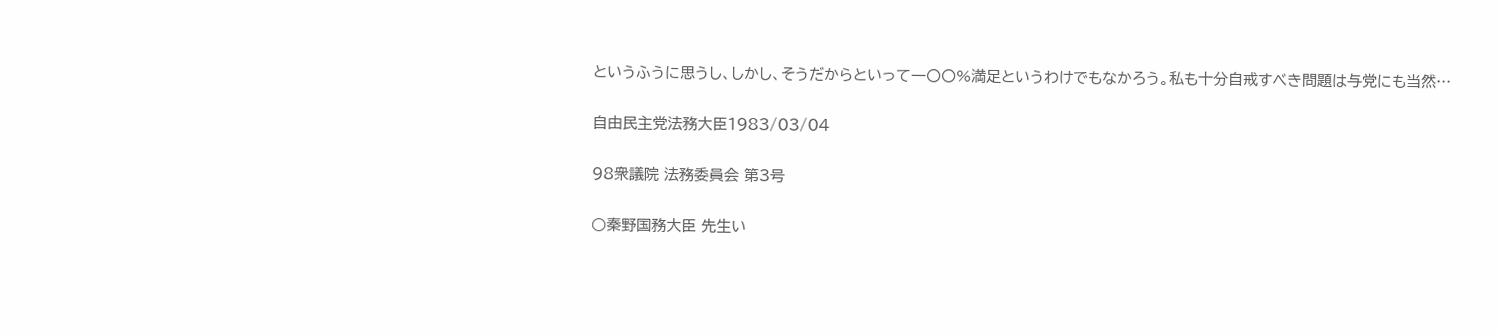というふうに思うし、しかし、そうだからといって一〇〇%満足というわけでもなかろう。私も十分自戒すべき問題は与党にも当然…

自由民主党法務大臣1983/03/04

98衆議院 法務委員会 第3号

○秦野国務大臣 先生い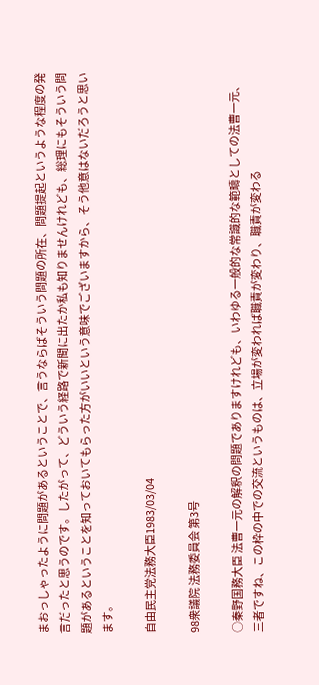まおっしゃったように問題があるということで、言うならばそういう問題の所在、問題提起というような程度の発言だったと思うのです。したがって、どういう経路で新聞に出たか私も知りませんけれども、総理にもそういう問題があるということを知っておいてもらった方がいいという意味でございますから、そう他意はないだろうと思います。

自由民主党法務大臣1983/03/04

98衆議院 法務委員会 第3号

○秦野国務大臣 法曹一元の解釈の問題でありますけれども、いわゆる一般的な常識的な範疇としての法曹一元、三者ですね、この枠の中での交流というものは、立場が変われば職責が変わり、職責が変わる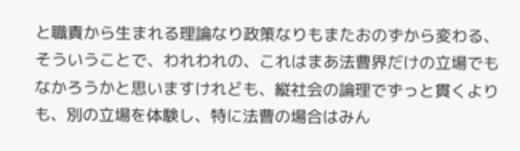と職責から生まれる理論なり政策なりもまたおのずから変わる、そういうことで、われわれの、これはまあ法曹界だけの立場でもなかろうかと思いますけれども、縦社会の論理でずっと貫くよりも、別の立場を体験し、特に法曹の場合はみん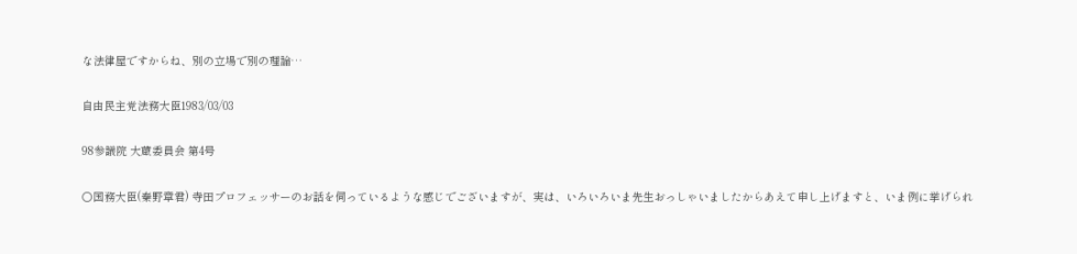な法律屋ですからね、別の立場で別の理論…

自由民主党法務大臣1983/03/03

98参議院 大蔵委員会 第4号

○国務大臣(秦野章君) 寺田プロフェッサーのお話を伺っているような感じでございますが、実は、いろいろいま先生おっしゃいましたからあえて申し上げますと、いま例に挙げられ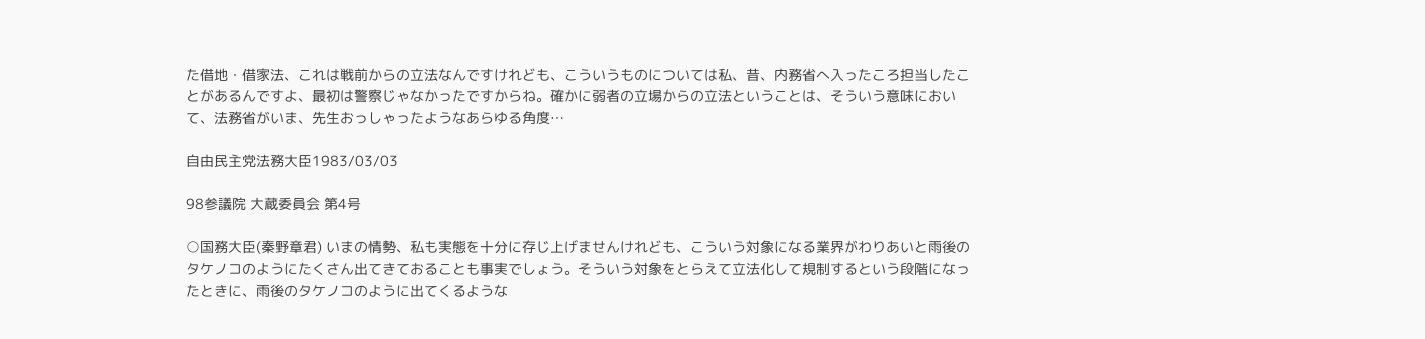た借地・借家法、これは戦前からの立法なんですけれども、こういうものについては私、昔、内務省へ入ったころ担当したことがあるんですよ、最初は警察じゃなかったですからね。確かに弱者の立場からの立法ということは、そういう意味において、法務省がいま、先生おっしゃったようなあらゆる角度…

自由民主党法務大臣1983/03/03

98参議院 大蔵委員会 第4号

○国務大臣(秦野章君) いまの情勢、私も実態を十分に存じ上げませんけれども、こういう対象になる業界がわりあいと雨後のタケノコのようにたくさん出てきておることも事実でしょう。そういう対象をとらえて立法化して規制するという段階になったときに、雨後のタケノコのように出てくるような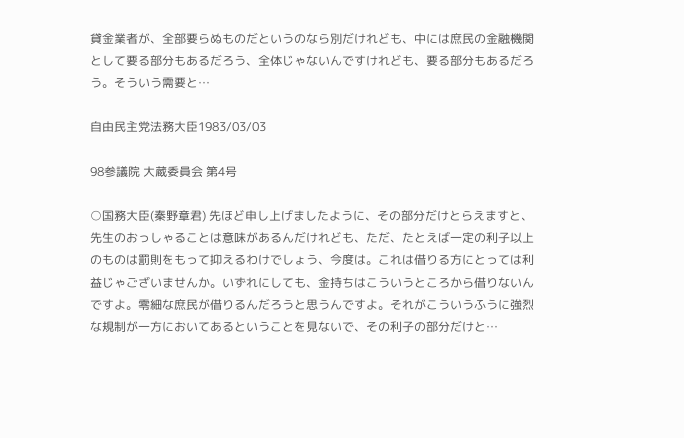貸金業者が、全部要らぬものだというのなら別だけれども、中には庶民の金融機関として要る部分もあるだろう、全体じゃないんですけれども、要る部分もあるだろう。そういう需要と…

自由民主党法務大臣1983/03/03

98参議院 大蔵委員会 第4号

○国務大臣(秦野章君) 先ほど申し上げましたように、その部分だけとらえますと、先生のおっしゃることは意味があるんだけれども、ただ、たとえば一定の利子以上のものは罰則をもって抑えるわけでしょう、今度は。これは借りる方にとっては利益じゃございませんか。いずれにしても、金持ちはこういうところから借りないんですよ。零細な庶民が借りるんだろうと思うんですよ。それがこういうふうに強烈な規制が一方においてあるということを見ないで、その利子の部分だけと…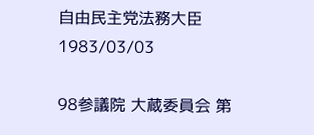自由民主党法務大臣1983/03/03

98参議院 大蔵委員会 第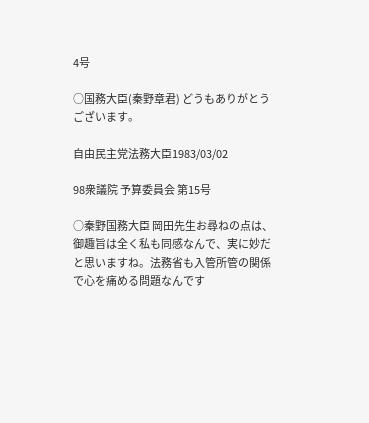4号

○国務大臣(秦野章君) どうもありがとうございます。

自由民主党法務大臣1983/03/02

98衆議院 予算委員会 第15号

○秦野国務大臣 岡田先生お尋ねの点は、御趣旨は全く私も同感なんで、実に妙だと思いますね。法務省も入管所管の関係で心を痛める問題なんです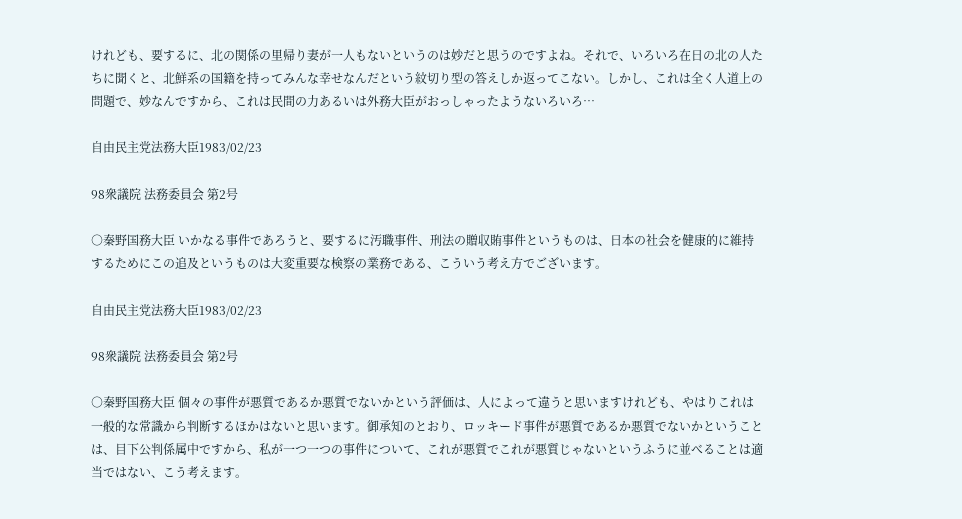けれども、要するに、北の関係の里帰り妻が一人もないというのは妙だと思うのですよね。それで、いろいろ在日の北の人たちに聞くと、北鮮系の国籍を持ってみんな幸せなんだという紋切り型の答えしか返ってこない。しかし、これは全く人道上の問題で、妙なんですから、これは民間の力あるいは外務大臣がおっしゃったようないろいろ…

自由民主党法務大臣1983/02/23

98衆議院 法務委員会 第2号

○秦野国務大臣 いかなる事件であろうと、要するに汚職事件、刑法の贈収賄事件というものは、日本の社会を健康的に維持するためにこの追及というものは大変重要な検察の業務である、こういう考え方でございます。

自由民主党法務大臣1983/02/23

98衆議院 法務委員会 第2号

○秦野国務大臣 個々の事件が悪質であるか悪質でないかという評価は、人によって違うと思いますけれども、やはりこれは一般的な常識から判断するほかはないと思います。御承知のとおり、ロッキード事件が悪質であるか悪質でないかということは、目下公判係属中ですから、私が一つ一つの事件について、これが悪質でこれが悪質じゃないというふうに並べることは適当ではない、こう考えます。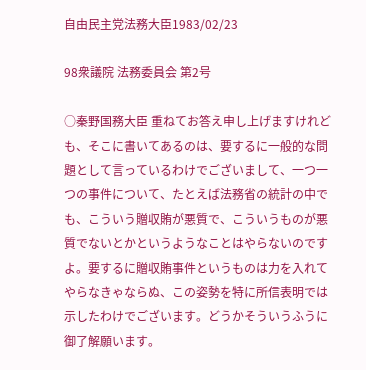自由民主党法務大臣1983/02/23

98衆議院 法務委員会 第2号

○秦野国務大臣 重ねてお答え申し上げますけれども、そこに書いてあるのは、要するに一般的な問題として言っているわけでございまして、一つ一つの事件について、たとえば法務省の統計の中でも、こういう贈収賄が悪質で、こういうものが悪質でないとかというようなことはやらないのですよ。要するに贈収賄事件というものは力を入れてやらなきゃならぬ、この姿勢を特に所信表明では示したわけでございます。どうかそういうふうに御了解願います。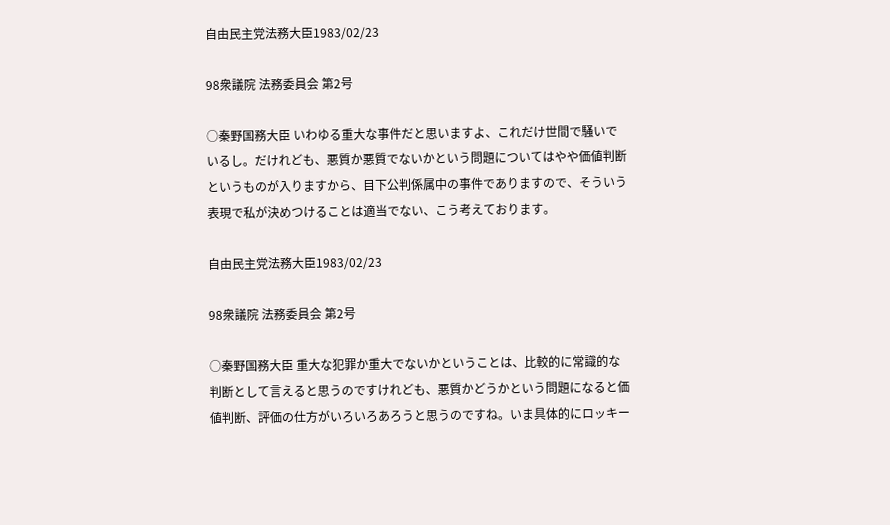自由民主党法務大臣1983/02/23

98衆議院 法務委員会 第2号

○秦野国務大臣 いわゆる重大な事件だと思いますよ、これだけ世間で騒いでいるし。だけれども、悪質か悪質でないかという問題についてはやや価値判断というものが入りますから、目下公判係属中の事件でありますので、そういう表現で私が決めつけることは適当でない、こう考えております。

自由民主党法務大臣1983/02/23

98衆議院 法務委員会 第2号

○秦野国務大臣 重大な犯罪か重大でないかということは、比較的に常識的な判断として言えると思うのですけれども、悪質かどうかという問題になると価値判断、評価の仕方がいろいろあろうと思うのですね。いま具体的にロッキー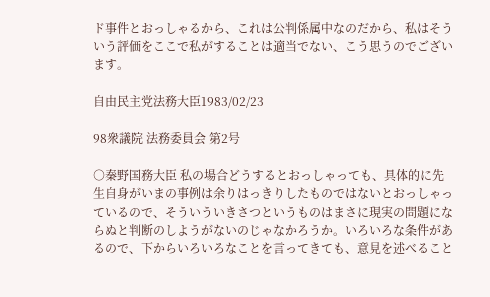ド事件とおっしゃるから、これは公判係属中なのだから、私はそういう評価をここで私がすることは適当でない、こう思うのでございます。

自由民主党法務大臣1983/02/23

98衆議院 法務委員会 第2号

○秦野国務大臣 私の場合どうするとおっしゃっても、具体的に先生自身がいまの事例は余りはっきりしたものではないとおっしゃっているので、そういういきさつというものはまさに現実の問題にならぬと判断のしようがないのじゃなかろうか。いろいろな条件があるので、下からいろいろなことを言ってきても、意見を述べること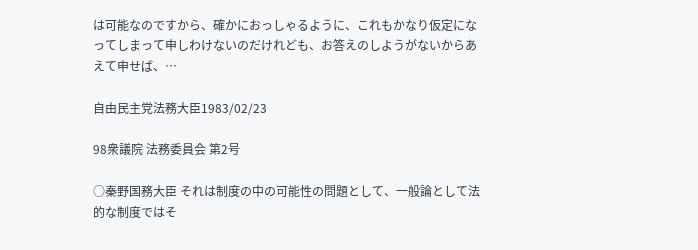は可能なのですから、確かにおっしゃるように、これもかなり仮定になってしまって申しわけないのだけれども、お答えのしようがないからあえて申せば、…

自由民主党法務大臣1983/02/23

98衆議院 法務委員会 第2号

○秦野国務大臣 それは制度の中の可能性の問題として、一般論として法的な制度ではそ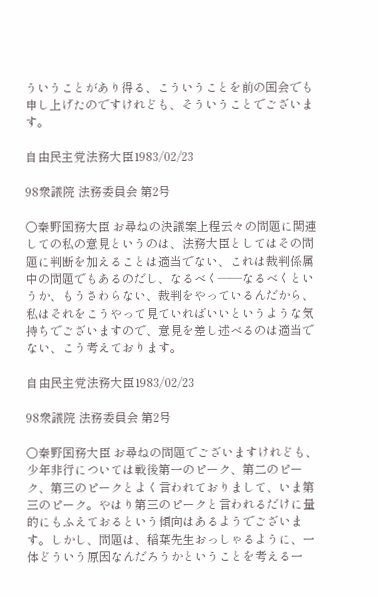ういうことがあり得る、こういうことを前の国会でも申し上げたのですけれども、そういうことでございます。

自由民主党法務大臣1983/02/23

98衆議院 法務委員会 第2号

○秦野国務大臣 お尋ねの決議案上程云々の問題に関連しての私の意見というのは、法務大臣としてはその問題に判断を加えることは適当でない、これは裁判係属中の問題でもあるのだし、なるべく——なるべくというか、もうさわらない、裁判をやっているんだから、私はそれをこうやって見ていればいいというような気持ちでございますので、意見を差し述べるのは適当でない、こう考えております。

自由民主党法務大臣1983/02/23

98衆議院 法務委員会 第2号

○秦野国務大臣 お尋ねの問題でございますけれども、少年非行については戦後第一のピーク、第二のピーク、第三のピークとよく言われておりまして、いま第三のピーク。やはり第三のピークと言われるだけに量的にもふえておるという傾向はあるようでございます。しかし、問題は、稲葉先生おっしゃるように、一体どういう原因なんだろうかということを考える一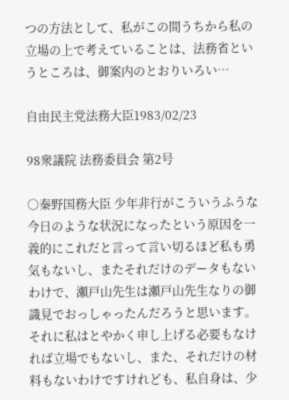つの方法として、私がこの間うちから私の立場の上で考えていることは、法務省というところは、御案内のとおりいろい…

自由民主党法務大臣1983/02/23

98衆議院 法務委員会 第2号

○秦野国務大臣 少年非行がこういうふうな今日のような状況になったという原因を一義的にこれだと言って言い切るほど私も勇気もないし、またそれだけのデータもないわけで、瀬戸山先生は瀬戸山先生なりの御識見でおっしゃったんだろうと思います。それに私はとやかく申し上げる必要もなければ立場でもないし、また、それだけの材料もないわけですけれども、私自身は、少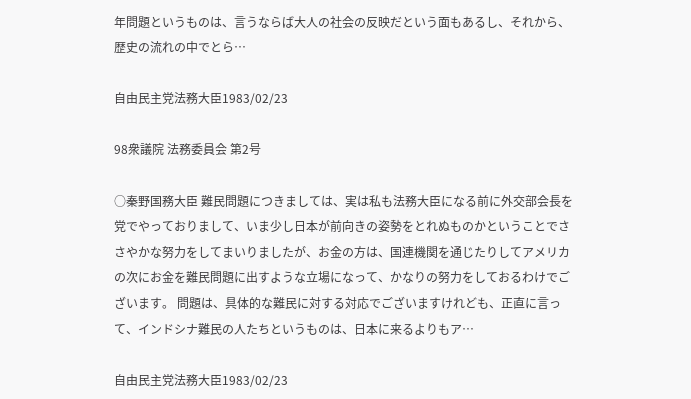年問題というものは、言うならば大人の社会の反映だという面もあるし、それから、歴史の流れの中でとら…

自由民主党法務大臣1983/02/23

98衆議院 法務委員会 第2号

○秦野国務大臣 難民問題につきましては、実は私も法務大臣になる前に外交部会長を党でやっておりまして、いま少し日本が前向きの姿勢をとれぬものかということでささやかな努力をしてまいりましたが、お金の方は、国連機関を通じたりしてアメリカの次にお金を難民問題に出すような立場になって、かなりの努力をしておるわけでございます。 問題は、具体的な難民に対する対応でございますけれども、正直に言って、インドシナ難民の人たちというものは、日本に来るよりもア…

自由民主党法務大臣1983/02/23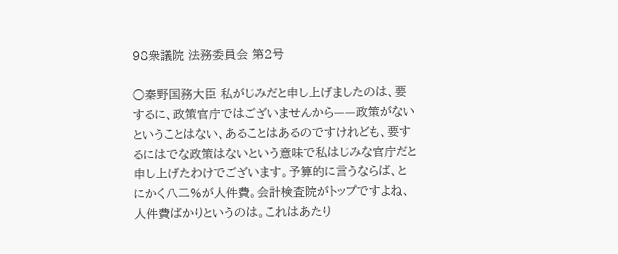98衆議院 法務委員会 第2号

○秦野国務大臣 私がじみだと申し上げましたのは、要するに、政策官庁ではございませんから——政策がないということはない、あることはあるのですけれども、要するにはでな政策はないという意味で私はじみな官庁だと申し上げたわけでございます。予算的に言うならば、とにかく八二%が人件費。会計検査院がトップですよね、人件費ばかりというのは。これはあたり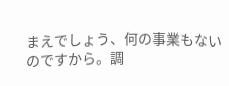まえでしょう、何の事業もないのですから。調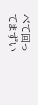べて回ってまずい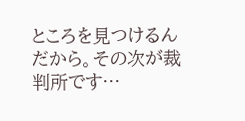ところを見つけるんだから。その次が裁判所です…